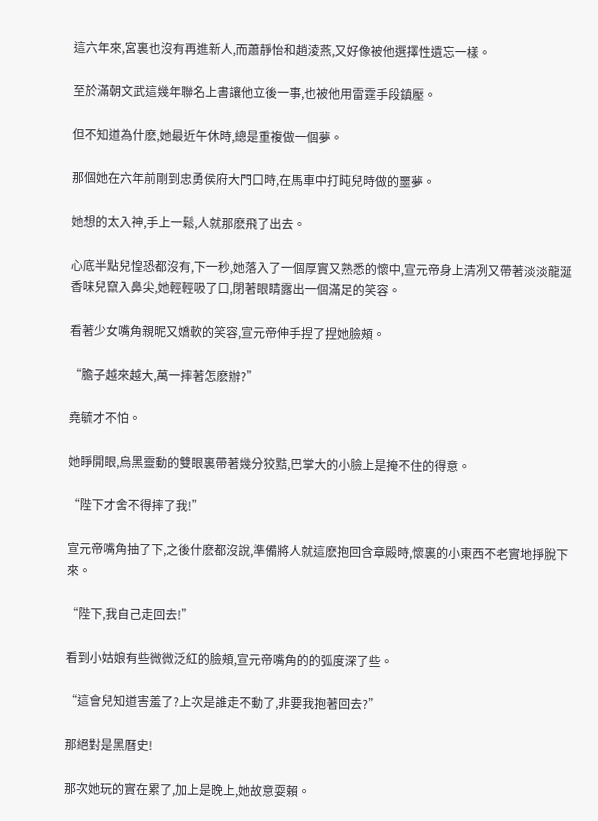這六年來,宮裏也沒有再進新人,而蕭靜怡和趙淩燕,又好像被他選擇性遺忘一樣。

至於滿朝文武這幾年聯名上書讓他立後一事,也被他用雷霆手段鎮壓。

但不知道為什麽,她最近午休時,總是重複做一個夢。

那個她在六年前剛到忠勇侯府大門口時,在馬車中打盹兒時做的噩夢。

她想的太入神,手上一鬆,人就那麽飛了出去。

心底半點兒惶恐都沒有,下一秒,她落入了一個厚實又熟悉的懷中,宣元帝身上清冽又帶著淡淡龍涎香味兒竄入鼻尖,她輕輕吸了口,閉著眼睛露出一個滿足的笑容。

看著少女嘴角親昵又嬌軟的笑容,宣元帝伸手捏了捏她臉頰。

“膽子越來越大,萬一摔著怎麽辦?”

堯毓才不怕。

她睜開眼,烏黑靈動的雙眼裏帶著幾分狡黠,巴掌大的小臉上是掩不住的得意。

“陛下才舍不得摔了我!”

宣元帝嘴角抽了下,之後什麽都沒說,準備將人就這麽抱回含章殿時,懷裏的小東西不老實地掙脫下來。

“陛下,我自己走回去!”

看到小姑娘有些微微泛紅的臉頰,宣元帝嘴角的的弧度深了些。

“這會兒知道害羞了?上次是誰走不動了,非要我抱著回去?”

那絕對是黑曆史!

那次她玩的實在累了,加上是晚上,她故意耍賴。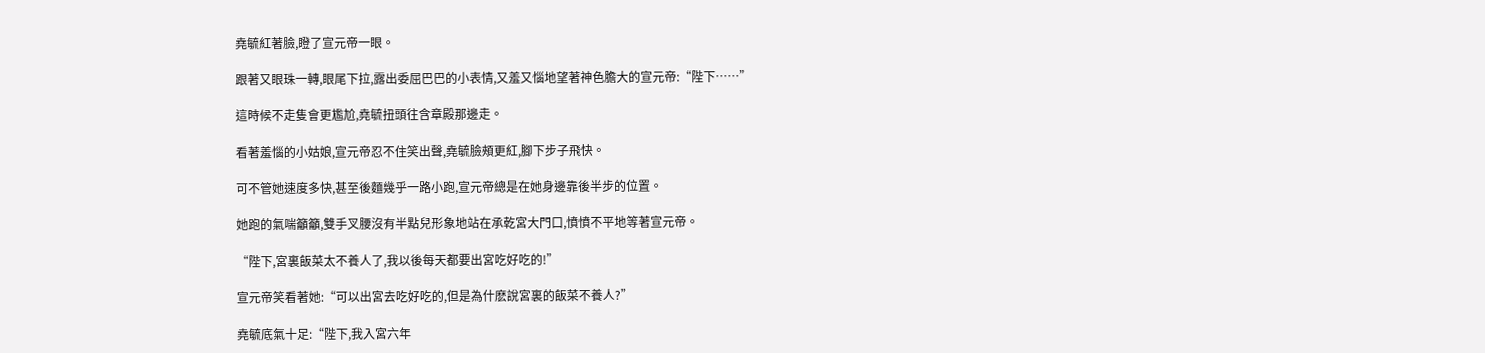堯毓紅著臉,瞪了宣元帝一眼。

跟著又眼珠一轉,眼尾下拉,露出委屈巴巴的小表情,又羞又惱地望著神色膽大的宣元帝:“陛下……”

這時候不走隻會更尷尬,堯毓扭頭往含章殿那邊走。

看著羞惱的小姑娘,宣元帝忍不住笑出聲,堯毓臉頰更紅,腳下步子飛快。

可不管她速度多快,甚至後麵幾乎一路小跑,宣元帝總是在她身邊靠後半步的位置。

她跑的氣喘籲籲,雙手叉腰沒有半點兒形象地站在承乾宮大門口,憤憤不平地等著宣元帝。

“陛下,宮裏飯菜太不養人了,我以後每天都要出宮吃好吃的!”

宣元帝笑看著她:“可以出宮去吃好吃的,但是為什麽說宮裏的飯菜不養人?”

堯毓底氣十足:“陛下,我入宮六年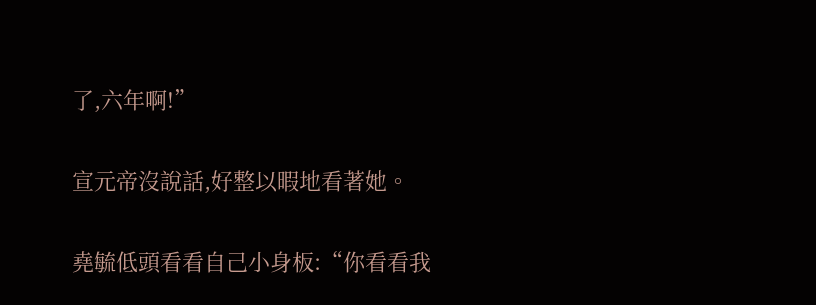了,六年啊!”

宣元帝沒說話,好整以暇地看著她。

堯毓低頭看看自己小身板:“你看看我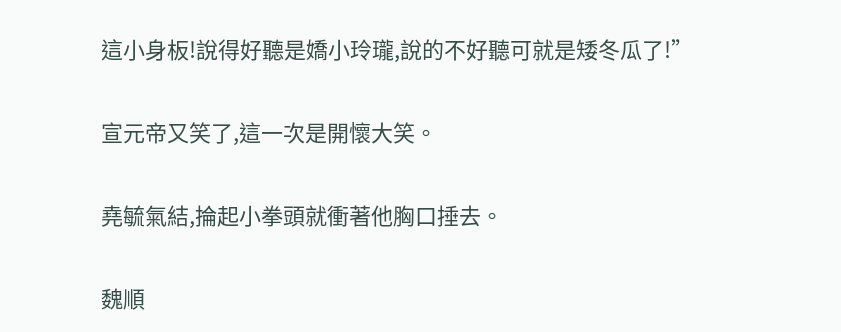這小身板!說得好聽是嬌小玲瓏,說的不好聽可就是矮冬瓜了!”

宣元帝又笑了,這一次是開懷大笑。

堯毓氣結,掄起小拳頭就衝著他胸口捶去。

魏順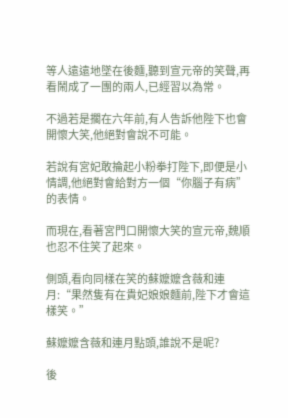等人遠遠地墜在後麵,聽到宣元帝的笑聲,再看鬧成了一團的兩人,已經習以為常。

不過若是擱在六年前,有人告訴他陛下也會開懷大笑,他絕對會說不可能。

若說有宮妃敢掄起小粉拳打陛下,即便是小情調,他絕對會給對方一個“你腦子有病”的表情。

而現在,看著宮門口開懷大笑的宣元帝,魏順也忍不住笑了起來。

側頭,看向同樣在笑的蘇嬤嬤含薇和連月:“果然隻有在貴妃娘娘麵前,陛下才會這樣笑。”

蘇嬤嬤含薇和連月點頭,誰說不是呢?

後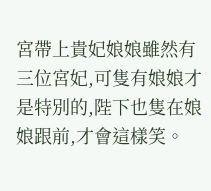宮帶上貴妃娘娘雖然有三位宮妃,可隻有娘娘才是特別的,陛下也隻在娘娘跟前,才會這樣笑。